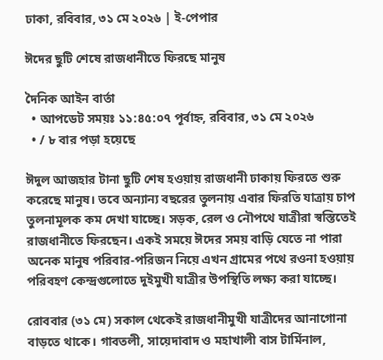ঢাকা, রবিবার, ৩১ মে ২০২৬ | ই-পেপার

ঈদের ছুটি শেষে রাজধানীতে ফিরছে মানুষ

দৈনিক আইন বার্তা
  • আপডেট সময়ঃ ১১:৪৫:০৭ পূর্বাহ্ন, রবিবার, ৩১ মে ২০২৬
  • / ৮ বার পড়া হয়েছে

ঈদুল আজহার টানা ছুটি শেষ হওয়ায় রাজধানী ঢাকায় ফিরতে শুরু করেছে মানুষ। তবে অন্যান্য বছরের তুলনায় এবার ফিরতি যাত্রায় চাপ তুলনামূলক কম দেখা যাচ্ছে। সড়ক, রেল ও নৌপথে যাত্রীরা স্বস্তিতেই রাজধানীতে ফিরছেন। একই সময়ে ঈদের সময় বাড়ি যেতে না পারা অনেক মানুষ পরিবার-পরিজন নিয়ে এখন গ্রামের পথে রওনা হওয়ায় পরিবহণ কেন্দ্রগুলোতে দুইমুখী যাত্রীর উপস্থিতি লক্ষ্য করা যাচ্ছে।

রোববার (৩১ মে) সকাল থেকেই রাজধানীমুখী যাত্রীদের আনাগোনা বাড়তে থাকে। গাবতলী, সায়েদাবাদ ও মহাখালী বাস টার্মিনাল,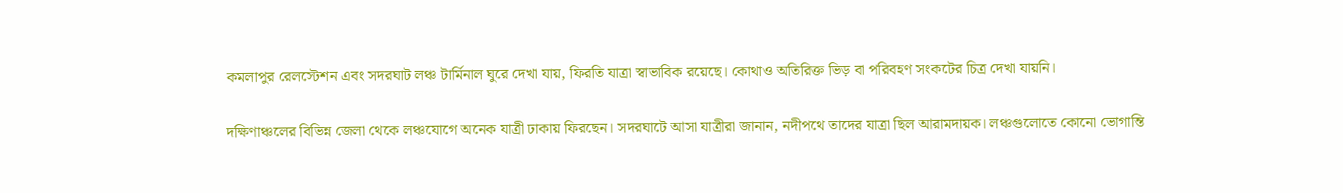কমলাপুর রেলস্টেশন এবং সদরঘাট লঞ্চ টার্মিনাল ঘুরে দেখা যায়, ফিরতি যাত্রা স্বাভাবিক রয়েছে। কোথাও অতিরিক্ত ভিড় বা পরিবহণ সংকটের চিত্র দেখা যায়নি।

দক্ষিণাঞ্চলের বিভিন্ন জেলা থেকে লঞ্চযোগে অনেক যাত্রী ঢাকায় ফিরছেন। সদরঘাটে আসা যাত্রীরা জানান, নদীপথে তাদের যাত্রা ছিল আরামদায়ক। লঞ্চগুলোতে কোনো ভোগান্তি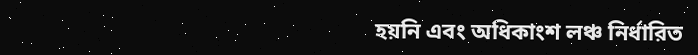হয়নি এবং অধিকাংশ লঞ্চ নির্ধারিত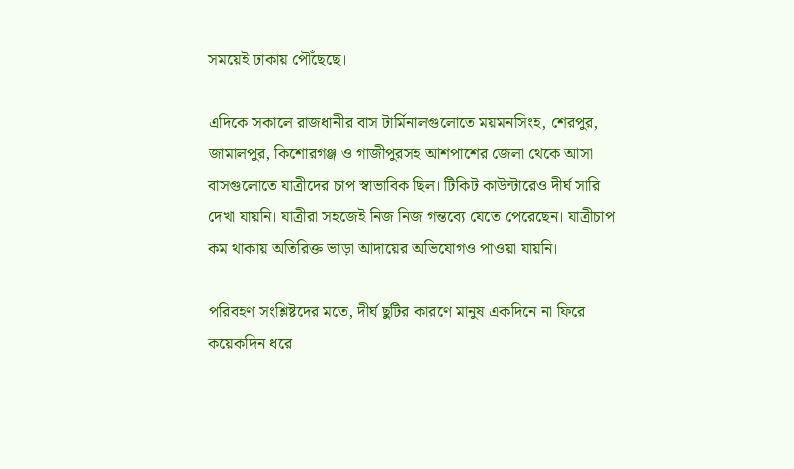সময়েই ঢাকায় পৌঁছেছে।

এদিকে সকালে রাজধানীর বাস টার্মিনালগুলোতে ময়মনসিংহ, শেরপুর, জামালপুর, কিশোরগঞ্জ ও গাজীপুরসহ আশপাশের জেলা থেকে আসা বাসগুলোতে যাত্রীদের চাপ স্বাভাবিক ছিল। টিকিট কাউন্টারেও দীর্ঘ সারি দেখা যায়নি। যাত্রীরা সহজেই নিজ নিজ গন্তব্যে যেতে পেরেছেন। যাত্রীচাপ কম থাকায় অতিরিক্ত ভাড়া আদায়ের অভিযোগও পাওয়া যায়নি।

পরিবহণ সংশ্লিষ্টদের মতে, দীর্ঘ ছুটির কারণে মানুষ একদিনে না ফিরে কয়েকদিন ধরে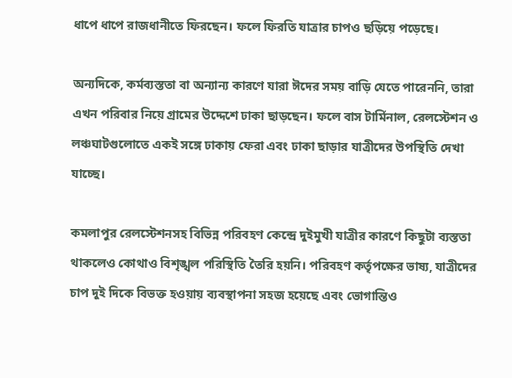ধাপে ধাপে রাজধানীতে ফিরছেন। ফলে ফিরতি যাত্রার চাপও ছড়িয়ে পড়েছে।

অন্যদিকে, কর্মব্যস্ততা বা অন্যান্য কারণে যারা ঈদের সময় বাড়ি যেতে পারেননি, তারা এখন পরিবার নিয়ে গ্রামের উদ্দেশে ঢাকা ছাড়ছেন। ফলে বাস টার্মিনাল, রেলস্টেশন ও লঞ্চঘাটগুলোতে একই সঙ্গে ঢাকায় ফেরা এবং ঢাকা ছাড়ার যাত্রীদের উপস্থিতি দেখা যাচ্ছে।

কমলাপুর রেলস্টেশনসহ বিভিন্ন পরিবহণ কেন্দ্রে দুইমুখী যাত্রীর কারণে কিছুটা ব্যস্ততা থাকলেও কোথাও বিশৃঙ্খল পরিস্থিতি তৈরি হয়নি। পরিবহণ কর্তৃপক্ষের ভাষ্য, যাত্রীদের চাপ দুই দিকে বিভক্ত হওয়ায় ব্যবস্থাপনা সহজ হয়েছে এবং ভোগান্তিও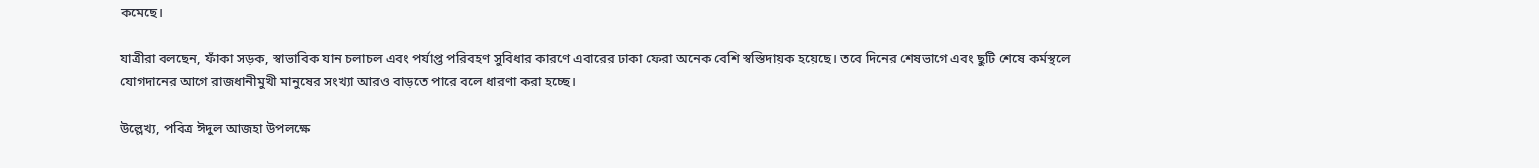কমেছে।

যাত্রীরা বলছেন, ফাঁকা সড়ক, স্বাভাবিক যান চলাচল এবং পর্যাপ্ত পরিবহণ সুবিধার কারণে এবারের ঢাকা ফেরা অনেক বেশি স্বস্তিদায়ক হয়েছে। তবে দিনের শেষভাগে এবং ছুটি শেষে কর্মস্থলে যোগদানের আগে রাজধানীমুখী মানুষের সংখ্যা আরও বাড়তে পারে বলে ধারণা করা হচ্ছে।

উল্লেখ্য, পবিত্র ঈদুল আজহা উপলক্ষে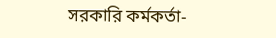সরকারি কর্মকর্তা-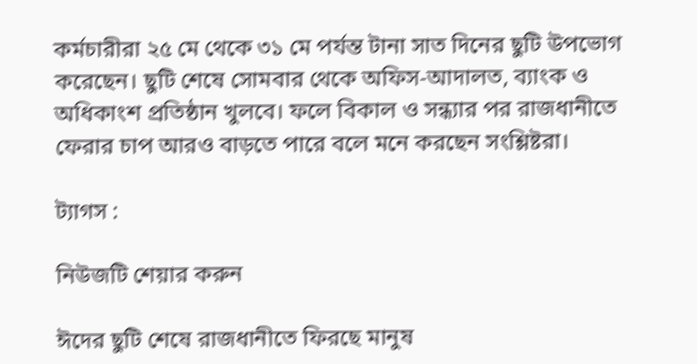কর্মচারীরা ২৫ মে থেকে ৩১ মে পর্যন্ত টানা সাত দিনের ছুটি উপভোগ করেছেন। ছুটি শেষে সোমবার থেকে অফিস-আদালত, ব্যাংক ও অধিকাংশ প্রতিষ্ঠান খুলবে। ফলে বিকাল ও সন্ধ্যার পর রাজধানীতে ফেরার চাপ আরও বাড়তে পারে বলে মনে করছেন সংশ্লিষ্টরা।

ট্যাগস :

নিউজটি শেয়ার করুন

ঈদের ছুটি শেষে রাজধানীতে ফিরছে মানুষ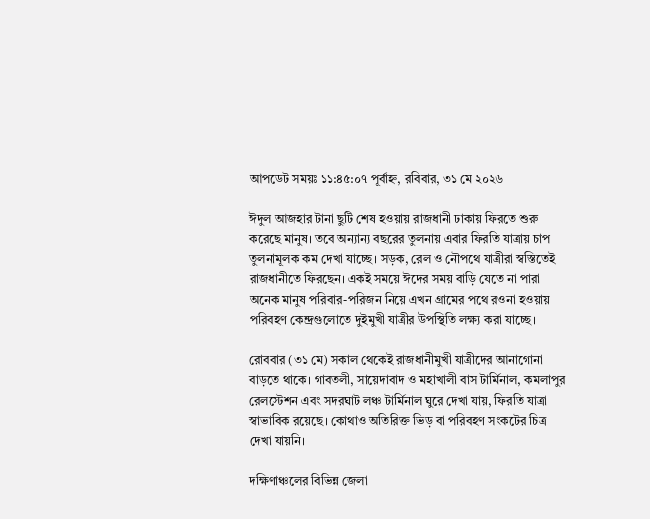আপডেট সময়ঃ ১১:৪৫:০৭ পূর্বাহ্ন, রবিবার, ৩১ মে ২০২৬

ঈদুল আজহার টানা ছুটি শেষ হওয়ায় রাজধানী ঢাকায় ফিরতে শুরু করেছে মানুষ। তবে অন্যান্য বছরের তুলনায় এবার ফিরতি যাত্রায় চাপ তুলনামূলক কম দেখা যাচ্ছে। সড়ক, রেল ও নৌপথে যাত্রীরা স্বস্তিতেই রাজধানীতে ফিরছেন। একই সময়ে ঈদের সময় বাড়ি যেতে না পারা অনেক মানুষ পরিবার-পরিজন নিয়ে এখন গ্রামের পথে রওনা হওয়ায় পরিবহণ কেন্দ্রগুলোতে দুইমুখী যাত্রীর উপস্থিতি লক্ষ্য করা যাচ্ছে।

রোববার (৩১ মে) সকাল থেকেই রাজধানীমুখী যাত্রীদের আনাগোনা বাড়তে থাকে। গাবতলী, সায়েদাবাদ ও মহাখালী বাস টার্মিনাল, কমলাপুর রেলস্টেশন এবং সদরঘাট লঞ্চ টার্মিনাল ঘুরে দেখা যায়, ফিরতি যাত্রা স্বাভাবিক রয়েছে। কোথাও অতিরিক্ত ভিড় বা পরিবহণ সংকটের চিত্র দেখা যায়নি।

দক্ষিণাঞ্চলের বিভিন্ন জেলা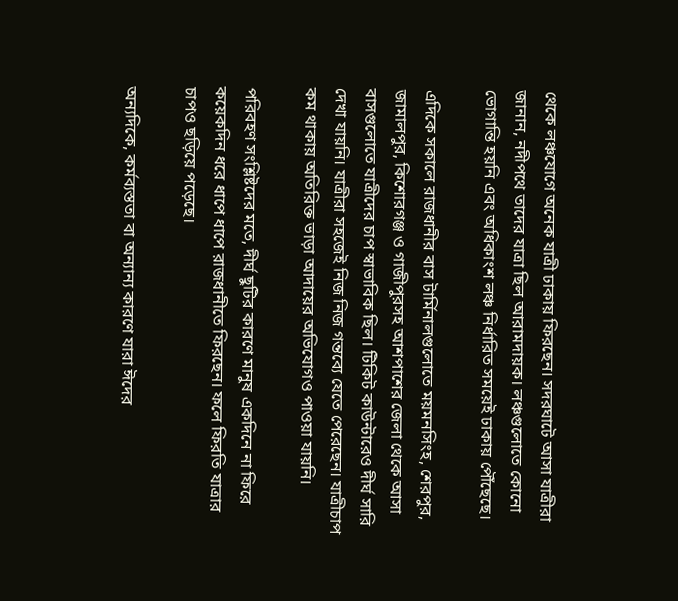থেকে লঞ্চযোগে অনেক যাত্রী ঢাকায় ফিরছেন। সদরঘাটে আসা যাত্রীরা জানান, নদীপথে তাদের যাত্রা ছিল আরামদায়ক। লঞ্চগুলোতে কোনো ভোগান্তি হয়নি এবং অধিকাংশ লঞ্চ নির্ধারিত সময়েই ঢাকায় পৌঁছেছে।

এদিকে সকালে রাজধানীর বাস টার্মিনালগুলোতে ময়মনসিংহ, শেরপুর, জামালপুর, কিশোরগঞ্জ ও গাজীপুরসহ আশপাশের জেলা থেকে আসা বাসগুলোতে যাত্রীদের চাপ স্বাভাবিক ছিল। টিকিট কাউন্টারেও দীর্ঘ সারি দেখা যায়নি। যাত্রীরা সহজেই নিজ নিজ গন্তব্যে যেতে পেরেছেন। যাত্রীচাপ কম থাকায় অতিরিক্ত ভাড়া আদায়ের অভিযোগও পাওয়া যায়নি।

পরিবহণ সংশ্লিষ্টদের মতে, দীর্ঘ ছুটির কারণে মানুষ একদিনে না ফিরে কয়েকদিন ধরে ধাপে ধাপে রাজধানীতে ফিরছেন। ফলে ফিরতি যাত্রার চাপও ছড়িয়ে পড়েছে।

অন্যদিকে, কর্মব্যস্ততা বা অন্যান্য কারণে যারা ঈদের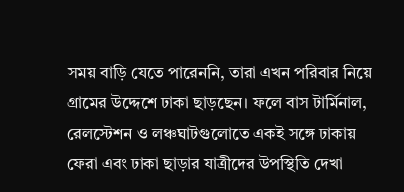সময় বাড়ি যেতে পারেননি, তারা এখন পরিবার নিয়ে গ্রামের উদ্দেশে ঢাকা ছাড়ছেন। ফলে বাস টার্মিনাল, রেলস্টেশন ও লঞ্চঘাটগুলোতে একই সঙ্গে ঢাকায় ফেরা এবং ঢাকা ছাড়ার যাত্রীদের উপস্থিতি দেখা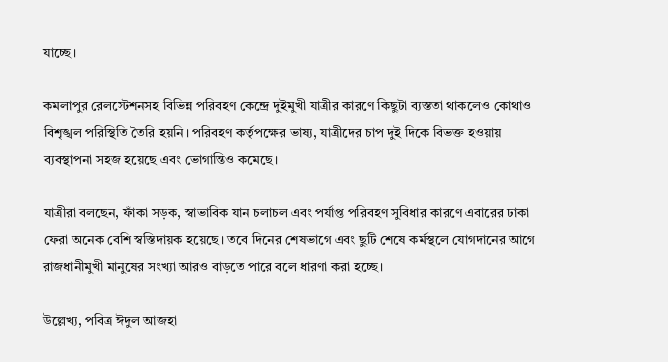যাচ্ছে।

কমলাপুর রেলস্টেশনসহ বিভিন্ন পরিবহণ কেন্দ্রে দুইমুখী যাত্রীর কারণে কিছুটা ব্যস্ততা থাকলেও কোথাও বিশৃঙ্খল পরিস্থিতি তৈরি হয়নি। পরিবহণ কর্তৃপক্ষের ভাষ্য, যাত্রীদের চাপ দুই দিকে বিভক্ত হওয়ায় ব্যবস্থাপনা সহজ হয়েছে এবং ভোগান্তিও কমেছে।

যাত্রীরা বলছেন, ফাঁকা সড়ক, স্বাভাবিক যান চলাচল এবং পর্যাপ্ত পরিবহণ সুবিধার কারণে এবারের ঢাকা ফেরা অনেক বেশি স্বস্তিদায়ক হয়েছে। তবে দিনের শেষভাগে এবং ছুটি শেষে কর্মস্থলে যোগদানের আগে রাজধানীমুখী মানুষের সংখ্যা আরও বাড়তে পারে বলে ধারণা করা হচ্ছে।

উল্লেখ্য, পবিত্র ঈদুল আজহা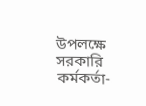উপলক্ষে সরকারি কর্মকর্তা-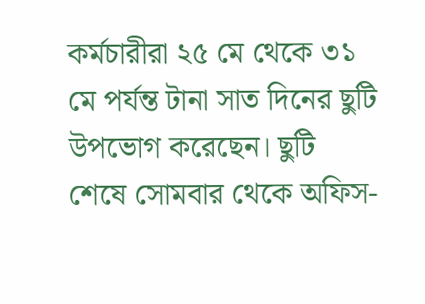কর্মচারীরা ২৫ মে থেকে ৩১ মে পর্যন্ত টানা সাত দিনের ছুটি উপভোগ করেছেন। ছুটি শেষে সোমবার থেকে অফিস-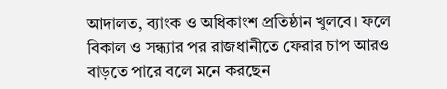আদালত, ব্যাংক ও অধিকাংশ প্রতিষ্ঠান খুলবে। ফলে বিকাল ও সন্ধ্যার পর রাজধানীতে ফেরার চাপ আরও বাড়তে পারে বলে মনে করছেন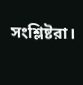সংশ্লিষ্টরা।